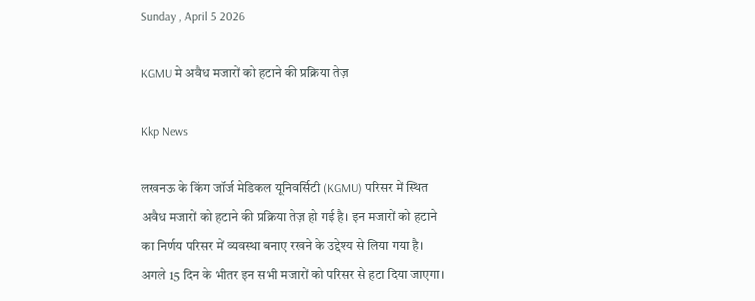Sunday , April 5 2026

KGMU मे अवैध मजारों को हटाने की प्रक्रिया तेज़

Kkp News

लखनऊ के किंग जॉर्ज मेडिकल यूनिवर्सिटी (KGMU) परिसर में स्थित अवैध मजारों को हटाने की प्रक्रिया तेज़ हो गई है। इन मजारों को हटाने का निर्णय परिसर में व्यवस्था बनाए रखने के उद्देश्य से लिया गया है। अगले 15 दिन के भीतर इन सभी मजारों को परिसर से हटा दिया जाएगा।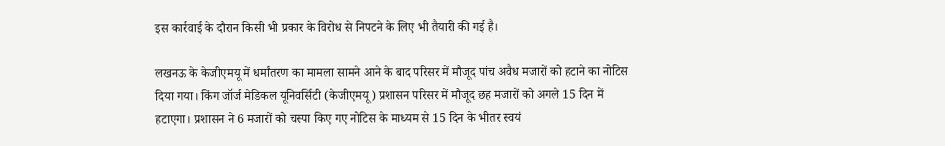इस कार्रवाई के दौरान किसी भी प्रकार के विरोध से निपटने के लिए भी तैयारी की गई है।

लखनऊ के केजीएमयू में धर्मांतरण का मामला सामने आने के बाद परिसर में मौजूद पांच अवैध मजारों को हटाने का नोटिस दिया गया। किंग जॉर्ज मेडिकल यूनिवर्सिटी (केजीएमयू) प्रशासन परिसर में मौजूद छह मजारों को अगले 15 दिन में हटाएगा। प्रशासन ने 6 मजारों को चस्पा किए गए नोटिस के माध्यम से 15 दिन के भीतर स्वयं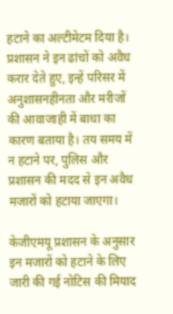हटाने का अल्टीमेटम दिया है। प्रशासन ने इन ढांचों को अवैध करार देते हुए, इन्हें परिसर में अनुशासनहीनता और मरीजों की आवाजाही में बाधा का कारण बताया है। तय समय में न हटाने पर, पुलिस और प्रशासन की मदद से इन अवैध मजारों को हटाया जाएगा।

केजीएमयू प्रशासन के अनुसार इन मजारों को हटाने के लिए जारी की गई नोटिस की मियाद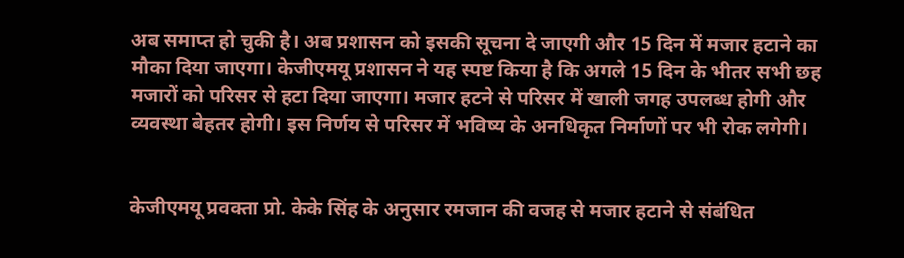अब समाप्त हो चुकी है। अब प्रशासन को इसकी सूचना दे जाएगी और 15 दिन में मजार हटाने का मौका दिया जाएगा। केजीएमयू प्रशासन ने यह स्पष्ट किया है कि अगले 15 दिन के भीतर सभी छह मजारों को परिसर से हटा दिया जाएगा। मजार हटने से परिसर में खाली जगह उपलब्ध होगी और व्यवस्था बेहतर होगी। इस निर्णय से परिसर में भविष्य के अनधिकृत निर्माणों पर भी रोक लगेगी।


केजीएमयू प्रवक्ता प्रो. केके सिंह के अनुसार रमजान की वजह से मजार हटाने से संबंधित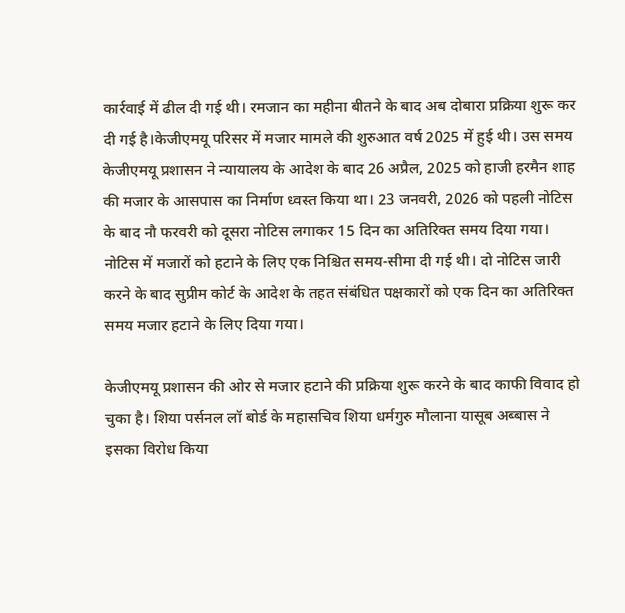कार्रवाई में ढील दी गई थी। रमजान का महीना बीतने के बाद अब दोबारा प्रक्रिया शुरू कर दी गई है।केजीएमयू परिसर में मजार मामले की शुरुआत वर्ष 2025 में हुई थी। उस समय केजीएमयू प्रशासन ने न्यायालय के आदेश के बाद 26 अप्रैल, 2025 को हाजी हरमैन शाह की मजार के आसपास का निर्माण ध्वस्त किया था। 23 जनवरी, 2026 को पहली नोटिस के बाद नौ फरवरी को दूसरा नोटिस लगाकर 15 दिन का अतिरिक्त समय दिया गया। नोटिस में मजारों को हटाने के लिए एक निश्चित समय-सीमा दी गई थी। दो नोटिस जारी करने के बाद सुप्रीम कोर्ट के आदेश के तहत संबंधित पक्षकारों को एक दिन का अतिरिक्त समय मजार हटाने के लिए दिया गया।

केजीएमयू प्रशासन की ओर से मजार हटाने की प्रक्रिया शुरू करने के बाद काफी विवाद हो चुका है। शिया पर्सनल लॉ बोर्ड के महासचिव शिया धर्मगुरु मौलाना यासूब अब्बास ने इसका विरोध किया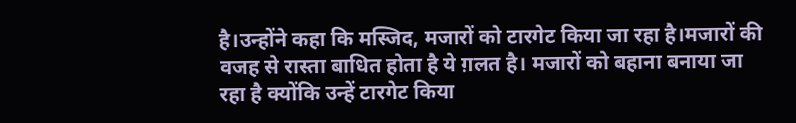है।उन्होंने कहा कि मस्जिद, मजारों को टारगेट किया जा रहा है।मजारों की वजह से रास्ता बाधित होता है ये ग़लत है। मजारों को बहाना बनाया जा रहा है क्योंकि उन्हें टारगेट किया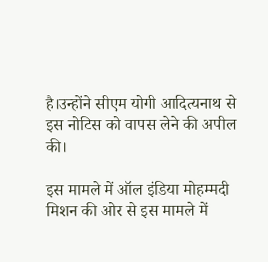है।उन्होंने सीएम योगी आदित्यनाथ से इस नोटिस को वापस लेने की अपील की।

इस मामले में ऑल इंडिया मोहम्मदी मिशन की ओर से इस मामले में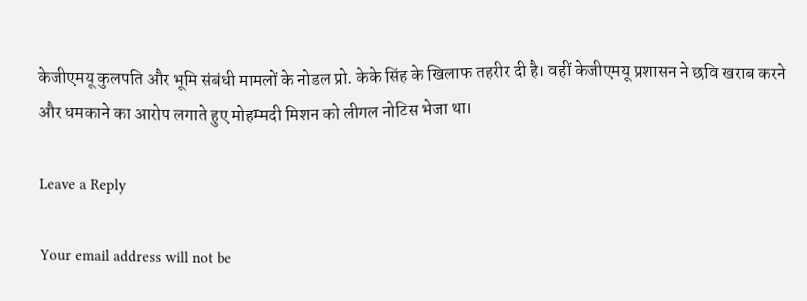केजीएमयू कुलपति और भूमि संबंधी मामलों के नोडल प्रो. केके सिंह के खिलाफ तहरीर दी है। वहीं केजीएमयू प्रशासन ने छवि खराब करने और धमकाने का आरोप लगाते हुए मोहम्मदी मिशन को लीगल नोटिस भेजा था।

Leave a Reply

Your email address will not be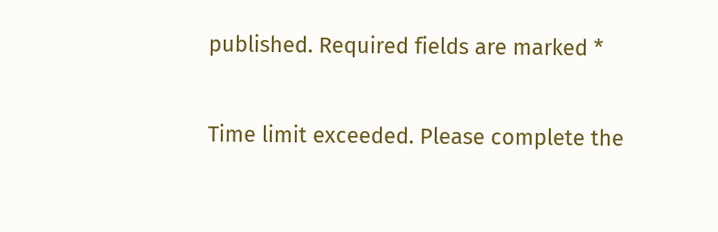published. Required fields are marked *

Time limit exceeded. Please complete the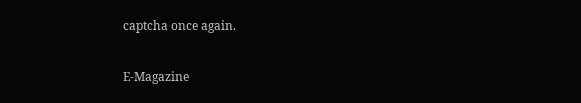captcha once again.

E-Magazine